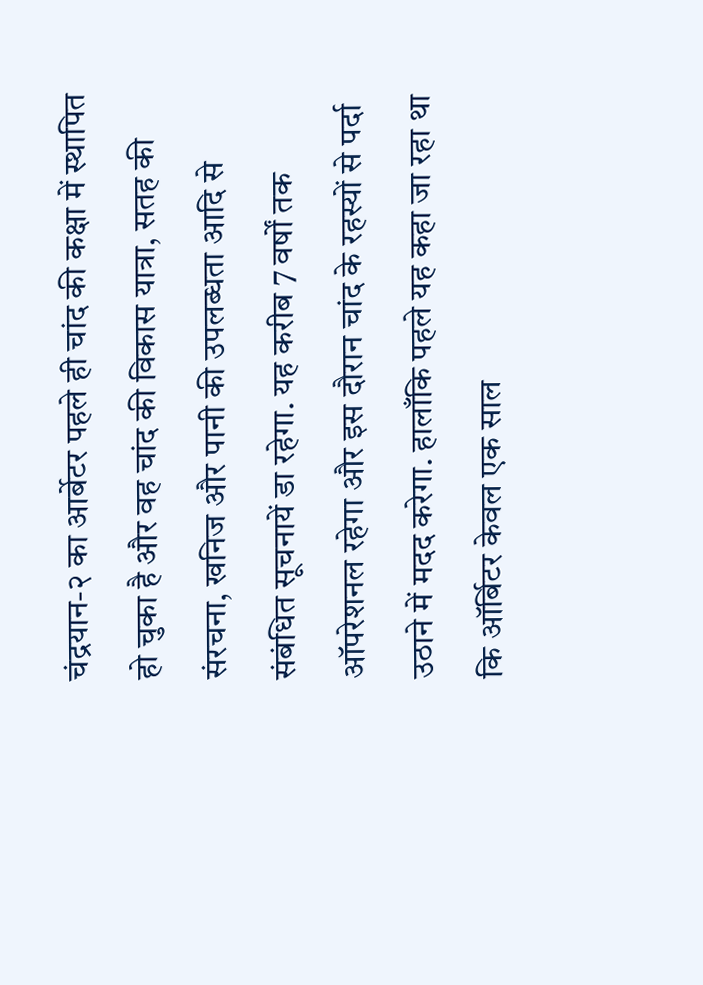चंद्रयान-२ का आर्बेटर पहले ही चांद की कक्षा में स्थापित हो चुका है और वह चांद की विकास यात्रा, सतह की संरचना, खनिज और पानी की उपलब्धता आदि से संबंधित सूचनायें डा रहेगा. यह करीब 7 वर्षों तक ऑपरेशनल रहेगा और इस दौरान चांद के रहस्यों से पर्दा उठाने में मदद करेगा. हालाँकि पहले यह कहा जा रहा था कि ऑर्बिटर केवल एक साल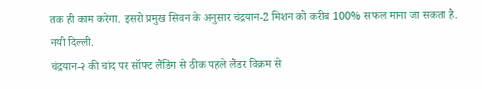तक ही काम करेगा. इसरो प्रमुख सिवन के अनुसार चंद्रयान-2 मिशन को करीब 100% सफल माना जा सकता है.
नयी दिल्ली.
चंद्रयान-२ की चांद पर सॉफ्ट लैंडिंग से ठीक पहले लैंडर विक्रम से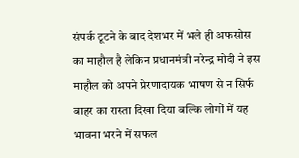संपर्क टूटने के बाद देशभर में भले ही अफसोस का माहौल है लेकिन प्रधानमंत्री नरेन्द्र मोदी ने इस माहौल को अपने प्रेरणादायक भाषण से न सिर्फ बाहर का रास्ता दिखा दिया बल्कि लोगों में यह भावना भरने में सफल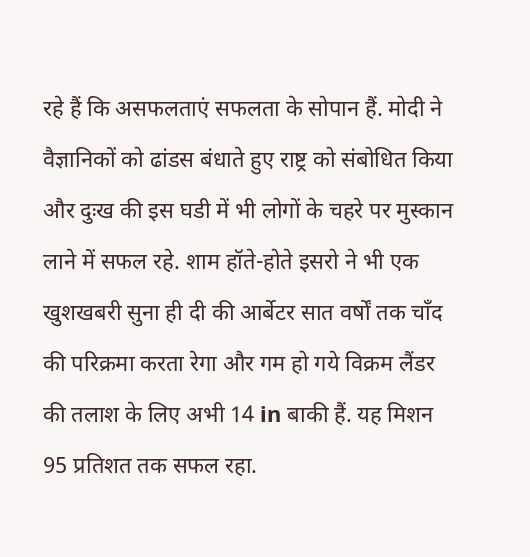रहे हैं कि असफलताएं सफलता के सोपान हैं. मोदी ने वैज्ञानिकों को ढांडस बंधाते हुए राष्ट्र को संबोधित किया और दुःख की इस घडी में भी लोगों के चहरे पर मुस्कान लाने में सफल रहे. शाम हॉते-होते इसरो ने भी एक खुशखबरी सुना ही दी की आर्बेटर सात वर्षों तक चाँद की परिक्रमा करता रेगा और गम हो गये विक्रम लैंडर की तलाश के लिए अभी 14 in बाकी हैं. यह मिशन 95 प्रतिशत तक सफल रहा.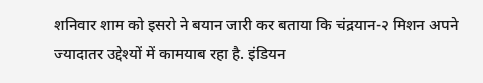शनिवार शाम को इसरो ने बयान जारी कर बताया कि चंद्रयान-२ मिशन अपने ज्यादातर उद्देश्यों में कामयाब रहा है. इंडियन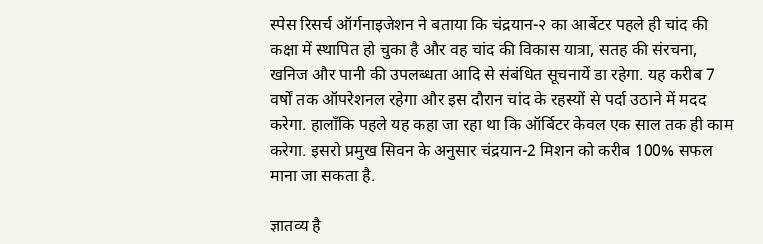स्पेस रिसर्च ऑर्गनाइजेशन ने बताया कि चंद्रयान-२ का आर्बेटर पहले ही चांद की कक्षा में स्थापित हो चुका है और वह चांद की विकास यात्रा, सतह की संरचना, खनिज और पानी की उपलब्धता आदि से संबंधित सूचनायें डा रहेगा. यह करीब 7 वर्षों तक ऑपरेशनल रहेगा और इस दौरान चांद के रहस्यों से पर्दा उठाने में मदद करेगा. हालाँकि पहले यह कहा जा रहा था कि ऑर्बिटर केवल एक साल तक ही काम करेगा. इसरो प्रमुख सिवन के अनुसार चंद्रयान-2 मिशन को करीब 100% सफल माना जा सकता है.

ज्ञातव्य है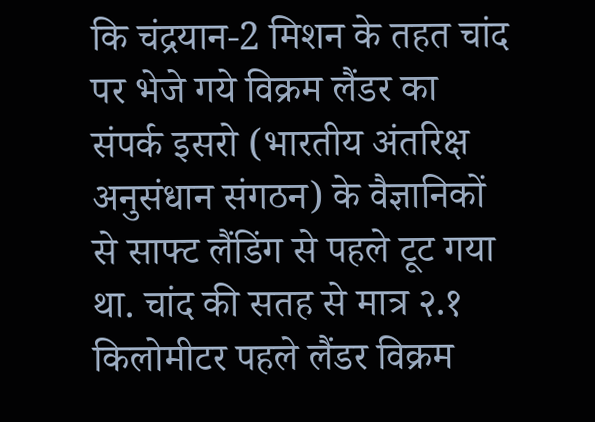कि चंद्रयान-2 मिशन के तहत चांद पर भेजे गये विक्रम लैंडर का संपर्क इसरो (भारतीय अंतरिक्ष अनुसंधान संगठन) के वैज्ञानिकों से साफ्ट लैंडिंग से पहले टूट गया था. चांद की सतह से मात्र २.१ किलोमीटर पहले लैंडर विक्रम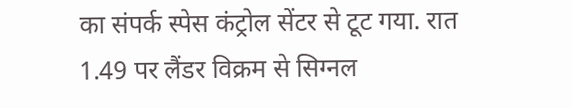का संपर्क स्पेस कंट्रोल सेंटर से टूट गया. रात 1.49 पर लैंडर विक्रम से सिग्नल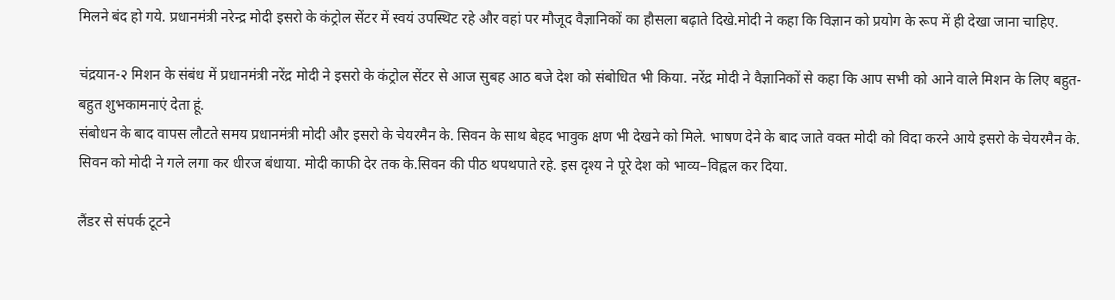मिलने बंद हो गये. प्रधानमंत्री नरेन्द्र मोदी इसरो के कंट्रोल सेंटर में स्वयं उपस्थिट रहे और वहां पर मौजूद वैज्ञानिकों का हौसला बढ़ाते दिखे.मोदी ने कहा कि विज्ञान को प्रयोग के रूप में ही देखा जाना चाहिए.

चंद्रयान-२ मिशन के संबंध में प्रधानमंत्री नरेंद्र मोदी ने इसरो के कंट्रोल सेंटर से आज सुबह आठ बजे देश को संबोधित भी किया. नरेंद्र मोदी ने वैज्ञानिकों से कहा कि आप सभी को आने वाले मिशन के लिए बहुत-बहुत शुभकामनाएं देता हूं.
संबोधन के बाद वापस लौटते समय प्रधानमंत्री मोदी और इसरो के चेयरमैन के. सिवन के साथ बेहद भावुक क्षण भी देखने को मिले. भाषण देने के बाद जाते वक्त मोदी को विदा करने आये इसरो के चेयरमैन के. सिवन को मोदी ने गले लगा कर धीरज बंधाया. मोदी काफी देर तक के.सिवन की पीठ थपथपाते रहे. इस दृश्य ने पूरे देश को भाव्य–विह्वल कर दिया.

लैंडर से संपर्क टूटने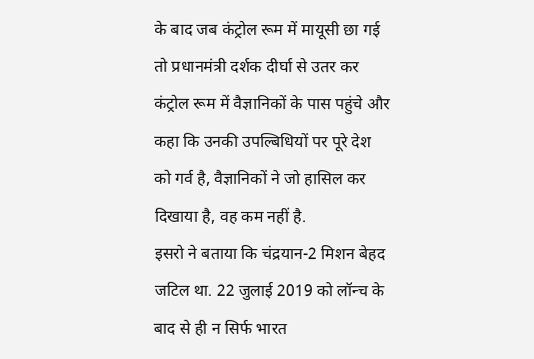के बाद जब कंट्रोल रूम में मायूसी छा गई तो प्रधानमंत्री दर्शक दीर्घा से उतर कर कंट्रोल रूम में वैज्ञानिकों के पास पहुंचे और कहा कि उनकी उपल्बिधियों पर पूरे देश को गर्व है, वैज्ञानिकों ने जो हासिल कर दिखाया है, वह कम नहीं है.
इसरो ने बताया कि चंद्रयान-2 मिशन बेहद जटिल था. 22 जुलाई 2019 को लॉन्च के बाद से ही न सिर्फ भारत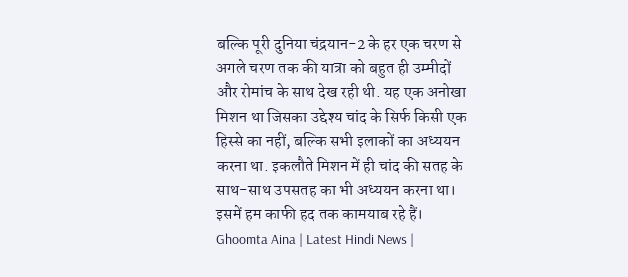बल्कि पूरी दुनिया चंद्रयान-2 के हर एक चरण से अगले चरण तक की यात्रा को बहुत ही उम्मीदों और रोमांच के साथ देख रही थी. यह एक अनोखा मिशन था जिसका उद्देश्य चांद के सिर्फ किसी एक हिस्से का नहीं, बल्कि सभी इलाकों का अध्ययन करना था. इकलौते मिशन में ही चांद की सतह के साथ-साथ उपसतह का भी अध्ययन करना था। इसमें हम काफी हद तक कामयाब रहे हैं।
Ghoomta Aina | Latest Hindi News |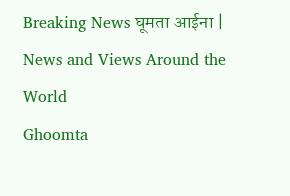Breaking News घूमता आईना | News and Views Around the World
Ghoomta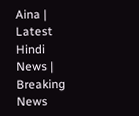Aina | Latest Hindi News | Breaking News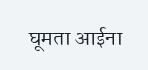घूमता आईना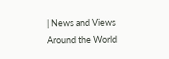| News and Views Around the World